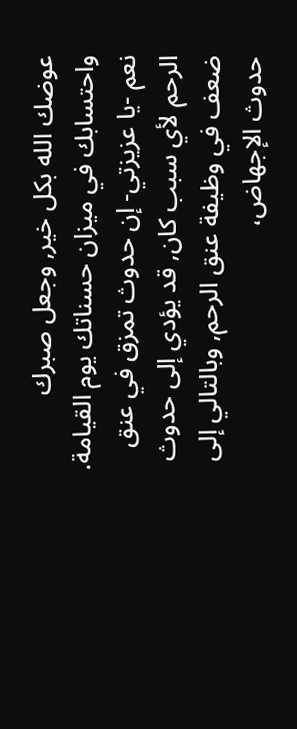عوضك الله بكل خير, وجعل صبرك واحتسابك في ميزان حسناتك يوم القيامة.
نعم -يا عزيزتي- إن حدوث تمزق في عنق الرحم لأي سبب كان, قد يؤدي إلى حدوث ضعف في وظيفة عنق الرحم, وبالتالي إلى حدوث الإجهاض،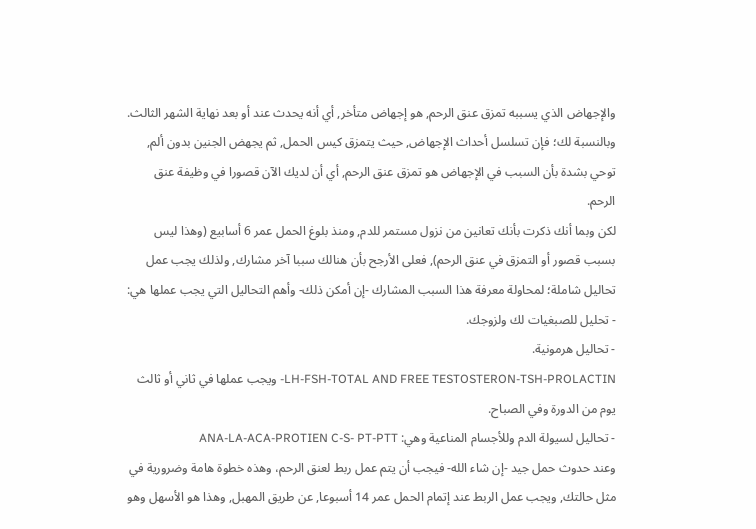والإجهاض الذي يسببه تمزق عنق الرحم, هو إجهاض متأخر, أي أنه يحدث عند أو بعد نهاية الشهر الثالث.
وبالنسبة لك؛ فإن تسلسل أحداث الإجهاض, حيث يتمزق كيس الحمل, ثم يجهض الجنين بدون ألم, توحي بشدة بأن السبب في الإجهاض هو تمزق عنق الرحم, أي أن لديك الآن قصورا في وظيفة عنق الرحم.
لكن وبما أنك ذكرت بأنك تعانين من نزول مستمر للدم, ومنذ بلوغ الحمل عمر 6 أسابيع (وهذا ليس بسبب قصور أو التمزق في عنق الرحم), فعلى الأرجح بأن هنالك سببا آخر مشارك, ولذلك يجب عمل تحاليل شاملة؛ لمحاولة معرفة هذا السبب المشارك -إن أمكن ذلك- وأهم التحاليل التي يجب عملها هي:
- تحليل للصبغيات لك ولزوجك.
- تحاليل هرمونية.
LH-FSH-TOTAL AND FREE TESTOSTERON-TSH-PROLACTIN- ويجب عملها في ثاني أو ثالث يوم من الدورة وفي الصباح.
- تحاليل لسيولة الدم وللأجسام المناعية وهي: ANA-LA-ACA-PROTIEN C-S- PT-PTT
وعند حدوث حمل جيد -إن شاء الله- فيجب أن يتم عمل ربط لعنق الرحم، وهذه خطوة هامة وضرورية في مثل حالتك, ويجب عمل الربط عند إتمام الحمل عمر 14 أسبوعا, عن طريق المهبل, وهذا هو الأسهل وهو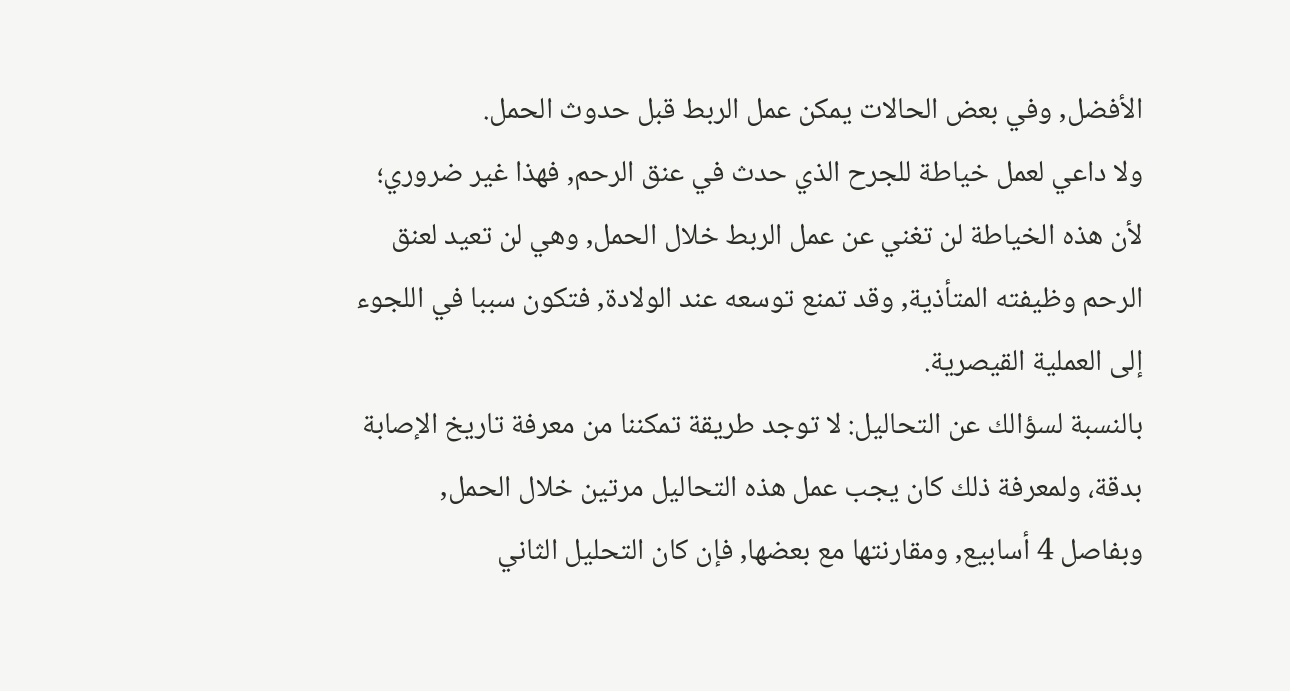الأفضل, وفي بعض الحالات يمكن عمل الربط قبل حدوث الحمل.
ولا داعي لعمل خياطة للجرح الذي حدث في عنق الرحم, فهذا غير ضروري؛ لأن هذه الخياطة لن تغني عن عمل الربط خلال الحمل, وهي لن تعيد لعنق الرحم وظيفته المتأذية, وقد تمنع توسعه عند الولادة, فتكون سببا في اللجوء إلى العملية القيصرية.
بالنسبة لسؤالك عن التحاليل: لا توجد طريقة تمكننا من معرفة تاريخ الإصابة بدقة، ولمعرفة ذلك كان يجب عمل هذه التحاليل مرتين خلال الحمل, وبفاصل 4 أسابيع, ومقارنتها مع بعضها, فإن كان التحليل الثاني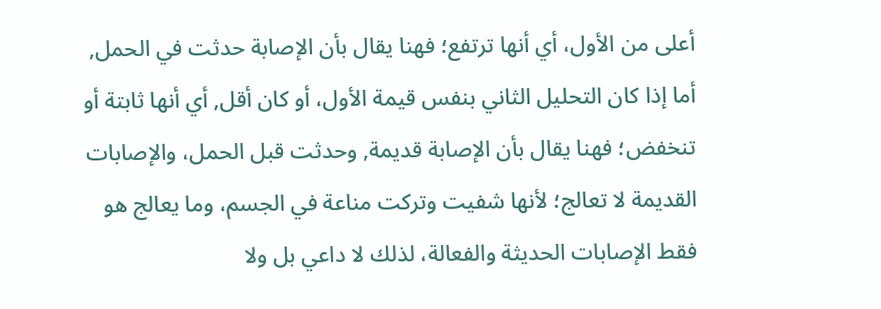أعلى من الأول، أي أنها ترتفع؛ فهنا يقال بأن الإصابة حدثت في الحمل, أما إذا كان التحليل الثاني بنفس قيمة الأول، أو كان أقل, أي أنها ثابتة أو تنخفض؛ فهنا يقال بأن الإصابة قديمة, وحدثت قبل الحمل، والإصابات القديمة لا تعالج؛ لأنها شفيت وتركت مناعة في الجسم، وما يعالج هو فقط الإصابات الحديثة والفعالة، لذلك لا داعي بل ولا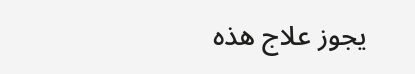يجوز علاج هذه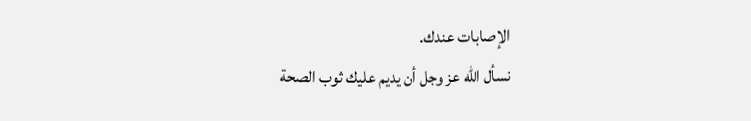الإصابات عندك.
نسأل الله عز وجل أن يديم عليك ثوب الصحة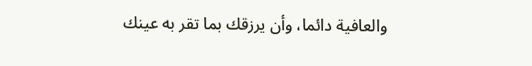والعافية دائما، وأن يرزقك بما تقر به عينك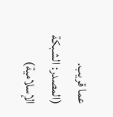عما قريب.
(المصدر: الشبكة الإسلامية)